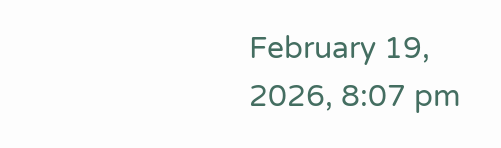February 19, 2026, 8:07 pm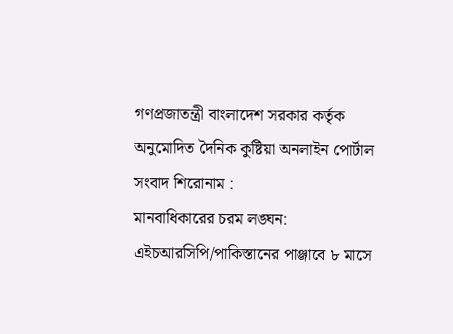গণপ্রজাতন্ত্রী বাংলাদেশ সরকার কর্তৃক অনুমোদিত দৈনিক কুষ্টিয়া অনলাইন পোর্টাল
সংবাদ শিরোনাম :
মানবাধিকারের চরম লঙ্ঘন: এইচআরসিপি/পাকিস্তানের পাঞ্জাবে ৮ মাসে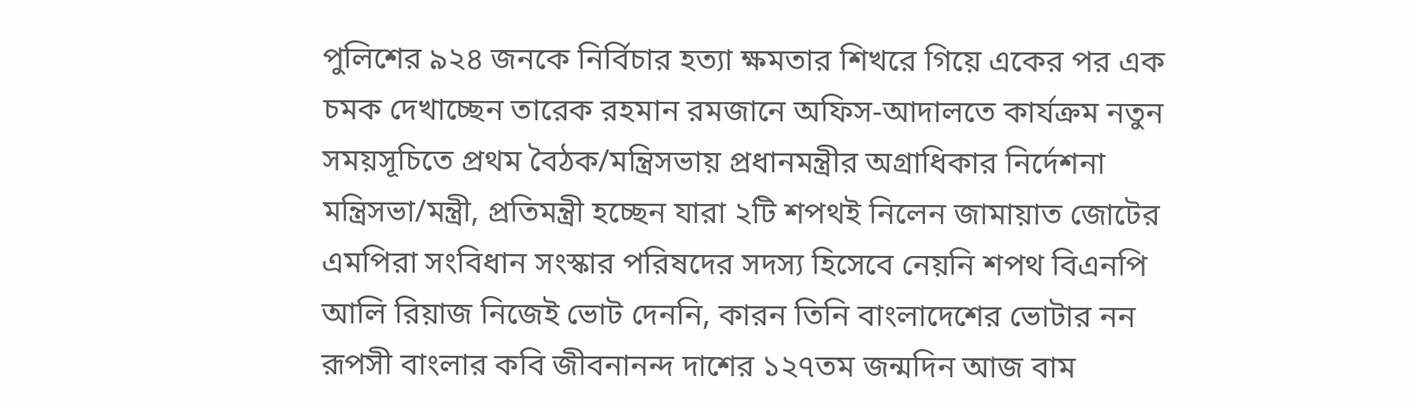পুলিশের ৯২৪ জনকে নির্বিচার হত্যা ক্ষমতার শিখরে গিয়ে একের পর এক চমক দেখাচ্ছেন তারেক রহমান রমজানে অফিস-আদালতে কার্যক্রম নতুন সময়সূচিতে প্রথম বৈঠক/মন্ত্রিসভায় প্রধানমন্ত্রীর অগ্রাধিকার নির্দেশনা মন্ত্রিসভা/মন্ত্রী, প্রতিমন্ত্রী হচ্ছেন যারা ২টি শপথই নিলেন জামায়াত জোটের এমপিরা সংবিধান সংস্কার পরিষদের সদস্য হিসেবে নেয়নি শপথ বিএনপি আলি রিয়াজ নিজেই ভোট দেননি, কারন তিনি বাংলাদেশের ভোটার নন রূপসী বাংলার কবি জীবনানন্দ দাশের ১২৭তম জন্মদিন আজ বাম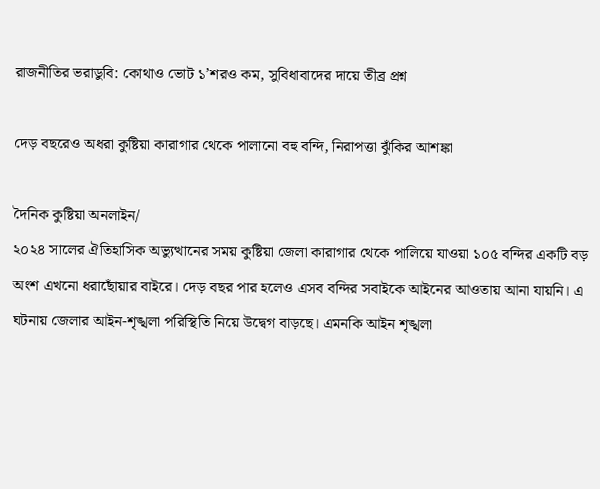রাজনীতির ভরাডুবি: কোথাও ভোট ১’শরও কম, সুবিধাবাদের দায়ে তীব্র প্রশ্ন

দেড় বছরেও অধরা কুষ্টিয়া কারাগার থেকে পালানো বহু বন্দি, নিরাপত্তা ঝুঁকির আশঙ্কা

দৈনিক কুষ্টিয়া অনলাইন/
২০২৪ সালের ঐতিহাসিক অভ্যুত্থানের সময় কুষ্টিয়া জেলা কারাগার থেকে পালিয়ে যাওয়া ১০৫ বন্দির একটি বড় অংশ এখনো ধরাছোঁয়ার বাইরে। দেড় বছর পার হলেও এসব বন্দির সবাইকে আইনের আওতায় আনা যায়নি। এ ঘটনায় জেলার আইন-শৃঙ্খলা পরিস্থিতি নিয়ে উদ্বেগ বাড়ছে। এমনকি আইন শৃঙ্খলা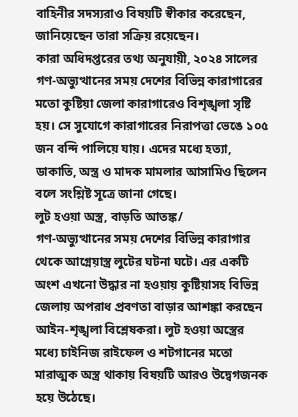বাহিনীর সদস্যরাও বিষয়টি স্বীকার করেছেন, জানিয়েছেন তারা সক্রিয় রয়েছেন।
কারা অধিদপ্তরের তথ্য অনুযায়ী, ২০২৪ সালের গণ-অভ্যুত্থানের সময় দেশের বিভিন্ন কারাগারের মতো কুষ্টিয়া জেলা কারাগারেও বিশৃঙ্খলা সৃষ্টি হয়। সে সুযোগে কারাগারের নিরাপত্তা ভেঙে ১০৫ জন বন্দি পালিয়ে যায়। এদের মধ্যে হত্যা, ডাকাতি, অস্ত্র ও মাদক মামলার আসামিও ছিলেন বলে সংশ্লিষ্ট সূত্রে জানা গেছে।
লুট হওয়া অস্ত্র, বাড়তি আতঙ্ক/
গণ-অভ্যুত্থানের সময় দেশের বিভিন্ন কারাগার থেকে আগ্নেয়াস্ত্র লুটের ঘটনা ঘটে। এর একটি অংশ এখনো উদ্ধার না হওয়ায় কুষ্টিয়াসহ বিভিন্ন জেলায় অপরাধ প্রবণতা বাড়ার আশঙ্কা করছেন আইন-শৃঙ্খলা বিশ্লেষকরা। লুট হওয়া অস্ত্রের মধ্যে চাইনিজ রাইফেল ও শটগানের মতো মারাত্মক অস্ত্র থাকায় বিষয়টি আরও উদ্বেগজনক হয়ে উঠেছে।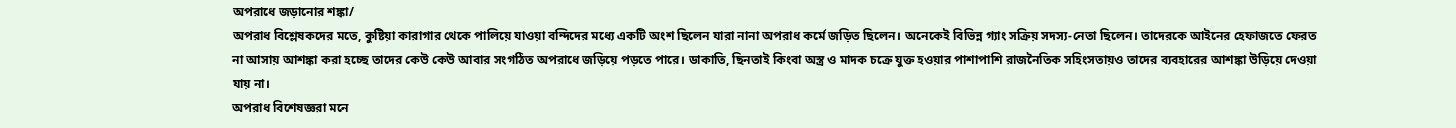অপরাধে জড়ানোর শঙ্কা/
অপরাধ বিশ্লেষকদের মতে, কুষ্টিয়া কারাগার থেকে পালিয়ে যাওয়া বন্দিদের মধ্যে একটি অংশ ছিলেন যারা নানা অপরাধ কর্মে জড়িত ছিলেন। অনেকেই বিভিন্ন গ্যাং সক্রিয় সদস্য-নেতা ছিলেন। তাদেরকে আইনের হেফাজতে ফেরত না আসায় আশঙ্কা করা হচ্ছে তাদের কেউ কেউ আবার সংগঠিত অপরাধে জড়িয়ে পড়তে পারে। ডাকাতি, ছিনতাই কিংবা অস্ত্র ও মাদক চক্রে যুক্ত হওয়ার পাশাপাশি রাজনৈতিক সহিংসতায়ও তাদের ব্যবহারের আশঙ্কা উড়িয়ে দেওয়া যায় না।
অপরাধ বিশেষজ্ঞরা মনে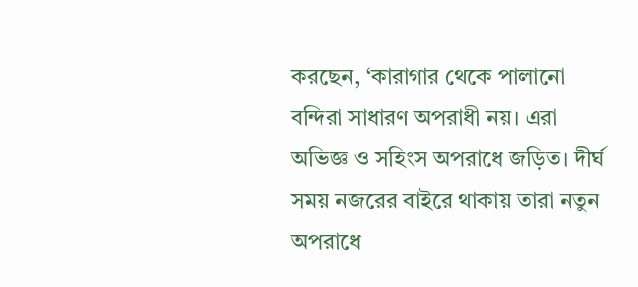করছেন, ‘কারাগার থেকে পালানো বন্দিরা সাধারণ অপরাধী নয়। এরা অভিজ্ঞ ও সহিংস অপরাধে জড়িত। দীর্ঘ সময় নজরের বাইরে থাকায় তারা নতুন অপরাধে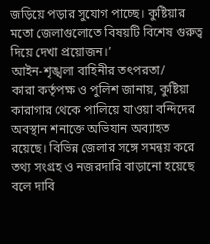জড়িয়ে পড়ার সুযোগ পাচ্ছে। কুষ্টিয়ার মতো জেলাগুলোতে বিষয়টি বিশেষ গুরুত্ব দিয়ে দেখা প্রয়োজন।’
আইন-শৃঙ্খলা বাহিনীর তৎপরতা/
কারা কর্তৃপক্ষ ও পুলিশ জানায়, কুষ্টিয়া কারাগার থেকে পালিয়ে যাওয়া বন্দিদের অবস্থান শনাক্তে অভিযান অব্যাহত রয়েছে। বিভিন্ন জেলার সঙ্গে সমন্বয় করে তথ্য সংগ্রহ ও নজরদারি বাড়ানো হয়েছে বলে দাবি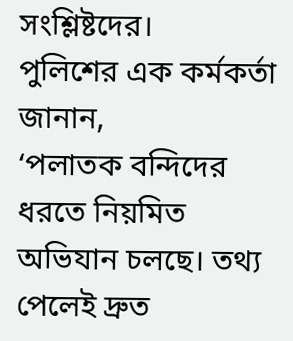সংশ্লিষ্টদের।
পুলিশের এক কর্মকর্তা জানান,
‘পলাতক বন্দিদের ধরতে নিয়মিত অভিযান চলছে। তথ্য পেলেই দ্রুত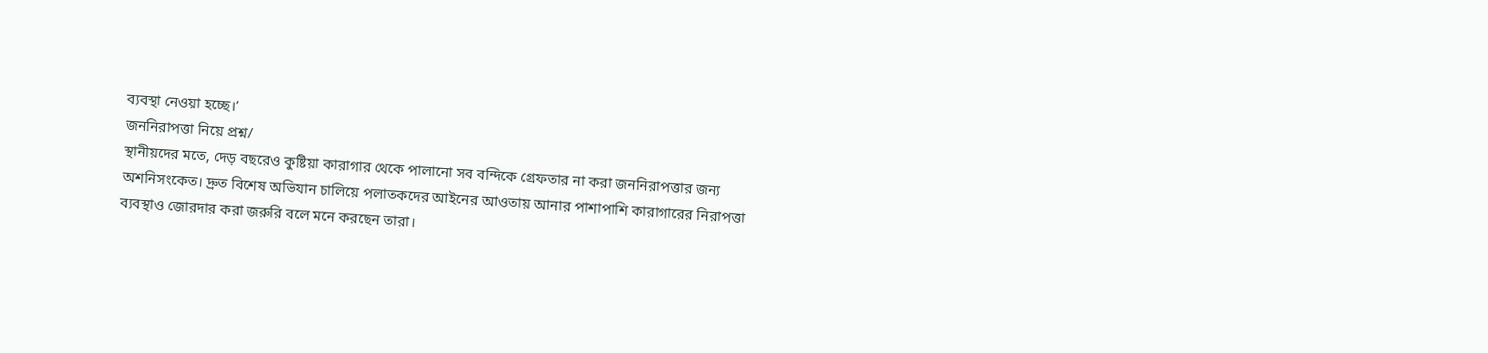ব্যবস্থা নেওয়া হচ্ছে।’
জননিরাপত্তা নিয়ে প্রশ্ন/
স্থানীয়দের মতে, দেড় বছরেও কুষ্টিয়া কারাগার থেকে পালানো সব বন্দিকে গ্রেফতার না করা জননিরাপত্তার জন্য অশনিসংকেত। দ্রুত বিশেষ অভিযান চালিয়ে পলাতকদের আইনের আওতায় আনার পাশাপাশি কারাগারের নিরাপত্তা ব্যবস্থাও জোরদার করা জরুরি বলে মনে করছেন তারা।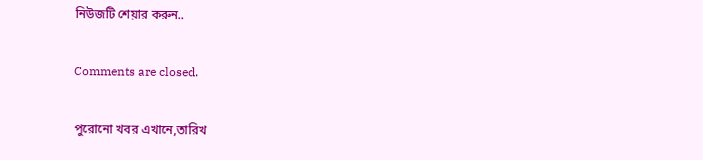নিউজটি শেয়ার করুন..

Comments are closed.

পুরোনো খবর এখানে,তারিখ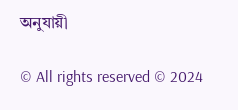অনুযায়ী

© All rights reserved © 2024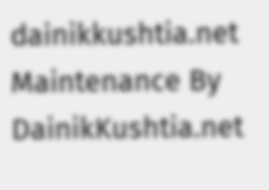dainikkushtia.net
Maintenance By DainikKushtia.net